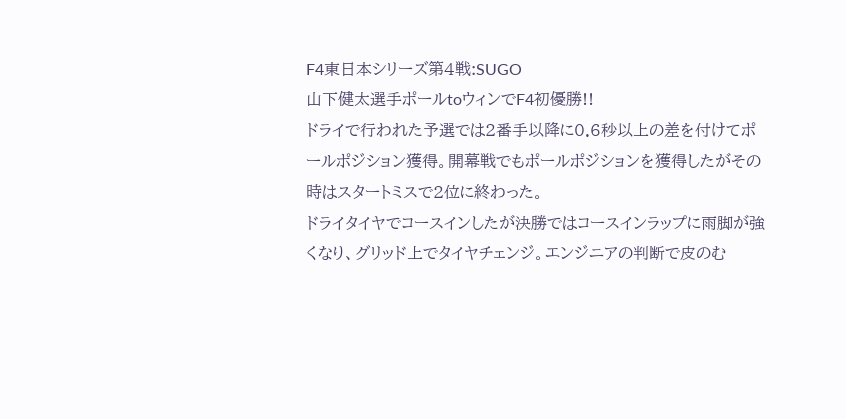F4東日本シリーズ第4戦:SUGO
山下健太選手ポールtoウィンでF4初優勝!!
ドライで行われた予選では2番手以降に0.6秒以上の差を付けてポールポジション獲得。開幕戦でもポールポジションを獲得したがその時はスタートミスで2位に終わった。
ドライタイヤでコースインしたが決勝ではコースインラップに雨脚が強くなり、グリッド上でタイヤチェンジ。エンジニアの判断で皮のむ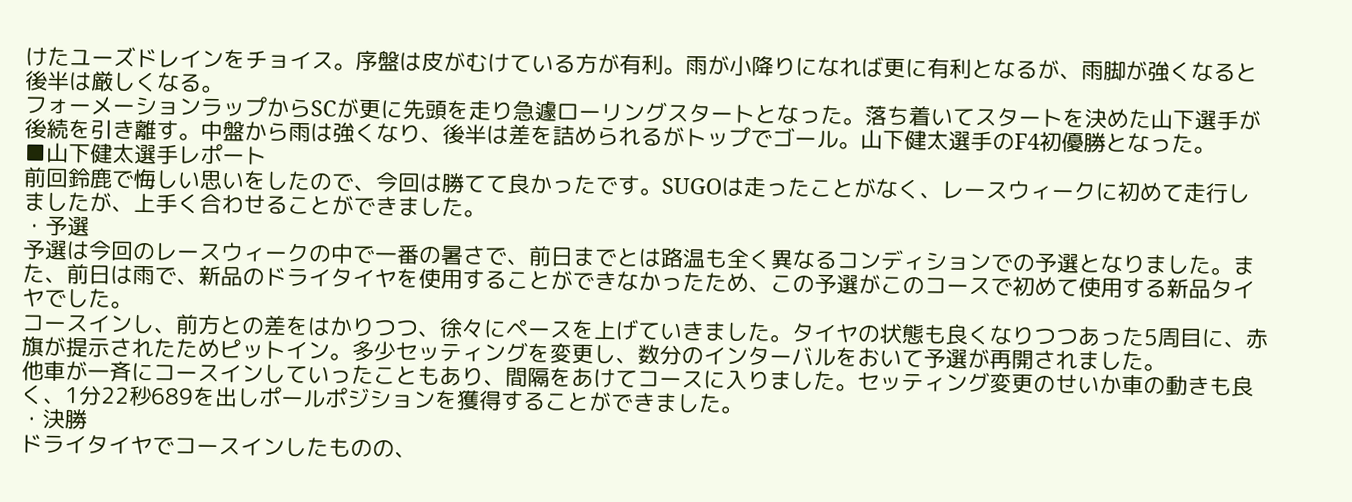けたユーズドレインをチョイス。序盤は皮がむけている方が有利。雨が小降りになれば更に有利となるが、雨脚が強くなると後半は厳しくなる。
フォーメーションラップからSCが更に先頭を走り急遽ローリングスタートとなった。落ち着いてスタートを決めた山下選手が後続を引き離す。中盤から雨は強くなり、後半は差を詰められるがトップでゴール。山下健太選手のF4初優勝となった。
■山下健太選手レポート
前回鈴鹿で悔しい思いをしたので、今回は勝てて良かったです。SUGOは走ったことがなく、レースウィークに初めて走行しましたが、上手く合わせることができました。
・予選
予選は今回のレースウィークの中で一番の暑さで、前日までとは路温も全く異なるコンディションでの予選となりました。また、前日は雨で、新品のドライタイヤを使用することができなかったため、この予選がこのコースで初めて使用する新品タイヤでした。
コースインし、前方との差をはかりつつ、徐々にペースを上げていきました。タイヤの状態も良くなりつつあった5周目に、赤旗が提示されたためピットイン。多少セッティングを変更し、数分のインターバルをおいて予選が再開されました。
他車が一斉にコースインしていったこともあり、間隔をあけてコースに入りました。セッティング変更のせいか車の動きも良く、1分22秒689を出しポールポジションを獲得することができました。
・決勝
ドライタイヤでコースインしたものの、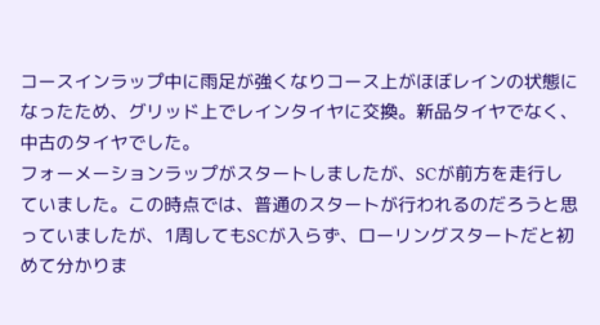コースインラップ中に雨足が強くなりコース上がほぼレインの状態になったため、グリッド上でレインタイヤに交換。新品タイヤでなく、中古のタイヤでした。
フォーメーションラップがスタートしましたが、SCが前方を走行していました。この時点では、普通のスタートが行われるのだろうと思っていましたが、1周してもSCが入らず、ローリングスタートだと初めて分かりま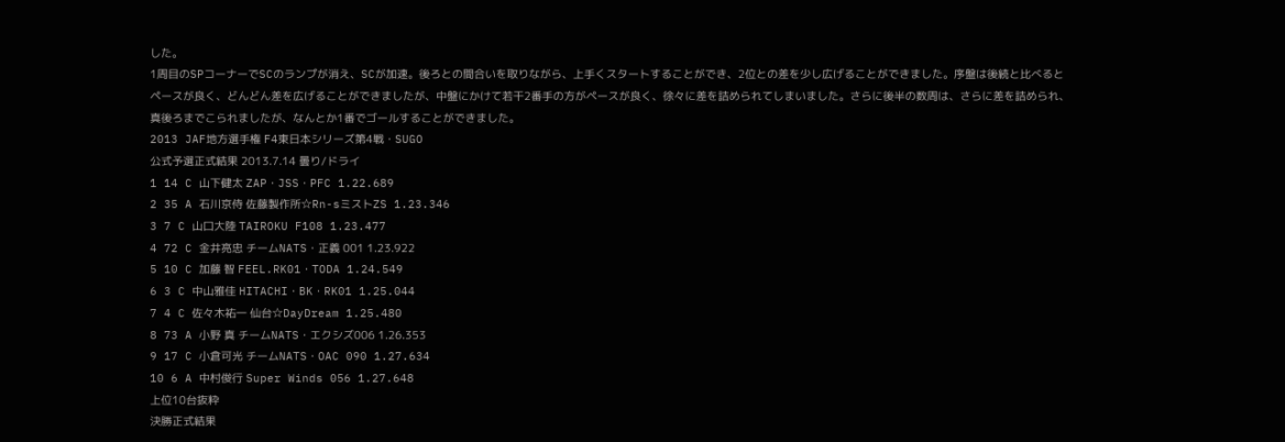した。
1周目のSPコーナーでSCのランプが消え、SCが加速。後ろとの間合いを取りながら、上手くスタートすることができ、2位との差を少し広げることができました。序盤は後続と比べるとペースが良く、どんどん差を広げることができましたが、中盤にかけて若干2番手の方がペースが良く、徐々に差を詰められてしまいました。さらに後半の数周は、さらに差を詰められ、真後ろまでこられましたが、なんとか1番でゴールすることができました。
2013 JAF地方選手権 F4東日本シリーズ第4戦・SUGO
公式予選正式結果 2013.7.14 曇り/ドライ
1 14 C 山下健太 ZAP・JSS・PFC 1.22.689
2 35 A 石川京侍 佐藤製作所☆Rn-sミストZS 1.23.346
3 7 C 山口大陸 TAIROKU F108 1.23.477
4 72 C 金井亮忠 チームNATS・正義 001 1.23.922
5 10 C 加藤 智 FEEL.RK01・TODA 1.24.549
6 3 C 中山雅佳 HITACHI・BK・RK01 1.25.044
7 4 C 佐々木祐一 仙台☆DayDream 1.25.480
8 73 A 小野 真 チームNATS・エクシズ006 1.26.353
9 17 C 小倉可光 チームNATS・OAC 090 1.27.634
10 6 A 中村俊行 Super Winds 056 1.27.648
上位10台抜粋
決勝正式結果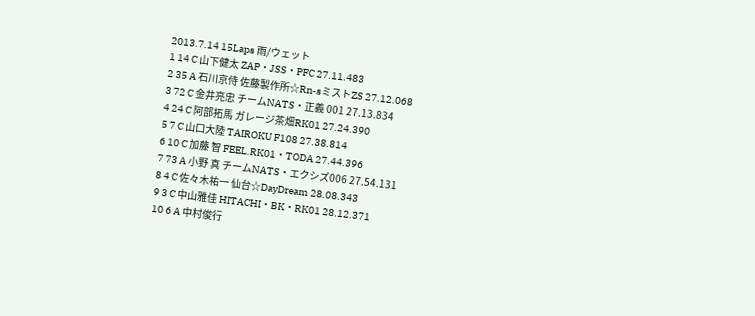2013.7.14 15Laps 雨/ウェット
1 14 C 山下健太 ZAP・JSS・PFC 27.11.483
2 35 A 石川京侍 佐藤製作所☆Rn-sミストZS 27.12.068
3 72 C 金井亮忠 チームNATS・正義 001 27.13.834
4 24 C 阿部拓馬 ガレージ茶畑RK01 27.24.390
5 7 C 山口大陸 TAIROKU F108 27.38.814
6 10 C 加藤 智 FEEL.RK01・TODA 27.44.396
7 73 A 小野 真 チームNATS・エクシズ006 27.54.131
8 4 C 佐々木祐一 仙台☆DayDream 28.08.343
9 3 C 中山雅佳 HITACHI・BK・RK01 28.12.371
10 6 A 中村俊行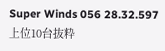Super Winds 056 28.32.597
上位10台抜粋